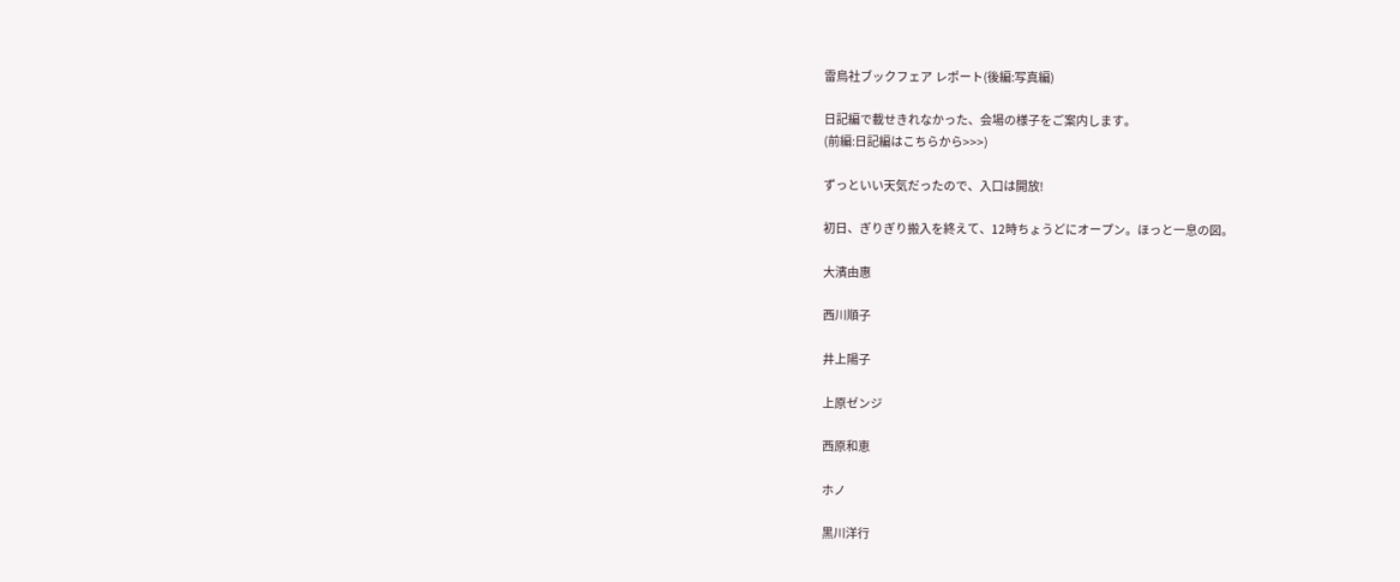雷鳥社ブックフェア レポート(後編:写真編)

日記編で載せきれなかった、会場の様子をご案内します。
(前編:日記編はこちらから>>>)

ずっといい天気だったので、入口は開放!

初日、ぎりぎり搬入を終えて、12時ちょうどにオープン。ほっと一息の図。

大濱由惠

西川順子

井上陽子

上原ゼンジ

西原和恵

ホノ

黒川洋行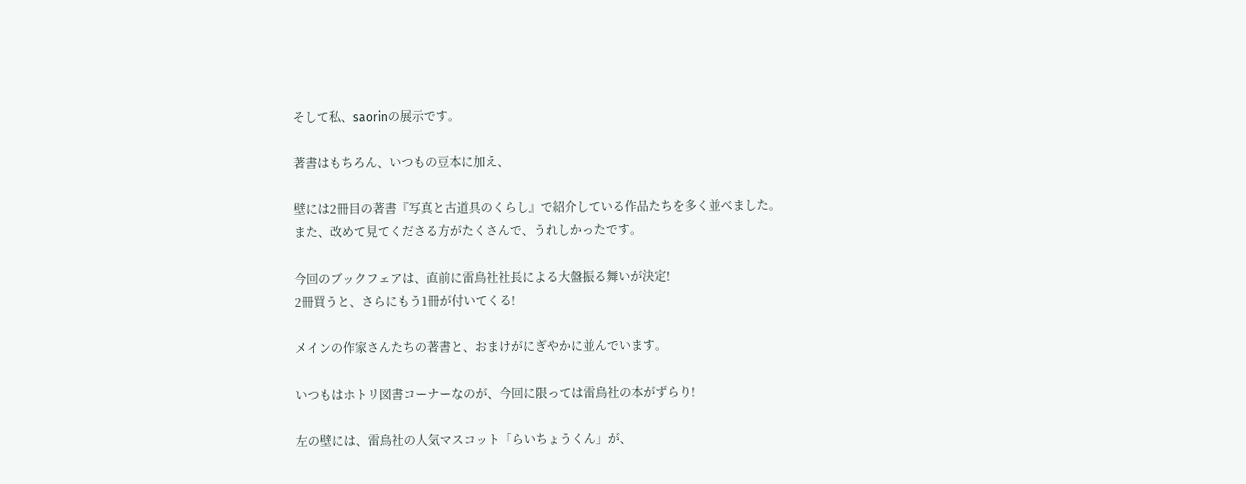そして私、saorinの展示です。

著書はもちろん、いつもの豆本に加え、

壁には2冊目の著書『写真と古道具のくらし』で紹介している作品たちを多く並べました。
また、改めて見てくださる方がたくさんで、うれしかったです。

今回のブックフェアは、直前に雷鳥社社長による大盤振る舞いが決定!
2冊買うと、さらにもう1冊が付いてくる!

メインの作家さんたちの著書と、おまけがにぎやかに並んでいます。

いつもはホトリ図書コーナーなのが、今回に限っては雷鳥社の本がずらり!

左の壁には、雷鳥社の人気マスコット「らいちょうくん」が、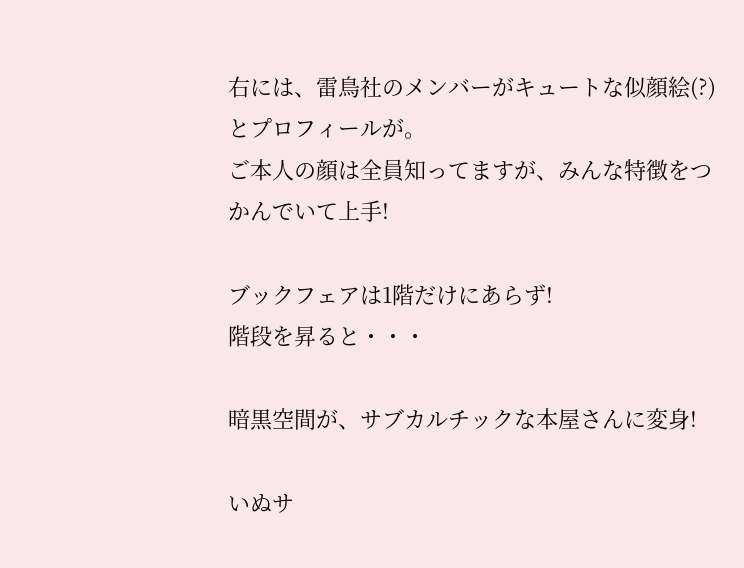右には、雷鳥社のメンバーがキュートな似顔絵(?)とプロフィールが。
ご本人の顔は全員知ってますが、みんな特徴をつかんでいて上手!

ブックフェアは1階だけにあらず!
階段を昇ると・・・

暗黒空間が、サブカルチックな本屋さんに変身!

いぬサ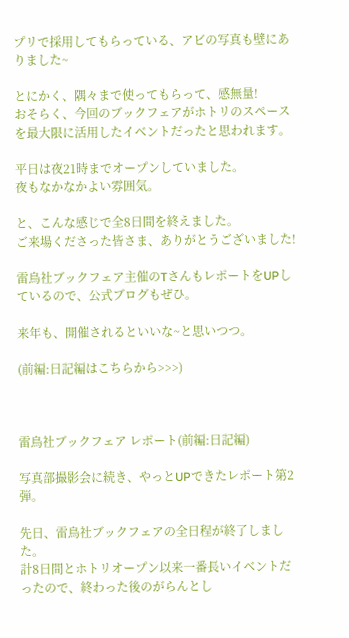プリで採用してもらっている、アビの写真も壁にありました~

とにかく、隅々まで使ってもらって、感無量!
おそらく、今回のブックフェアがホトリのスペースを最大限に活用したイベントだったと思われます。

平日は夜21時までオープンしていました。
夜もなかなかよい雰囲気。

と、こんな感じで全8日間を終えました。
ご来場くださった皆さま、ありがとうございました!

雷鳥社ブックフェア主催のTさんもレポートをUPしているので、公式ブログもぜひ。

来年も、開催されるといいな~と思いつつ。

(前編:日記編はこちらから>>>)



雷鳥社ブックフェア レポート(前編:日記編)

写真部撮影会に続き、やっとUPできたレポート第2弾。

先日、雷鳥社ブックフェアの全日程が終了しました。
計8日間とホトリオープン以来一番長いイベントだったので、終わった後のがらんとし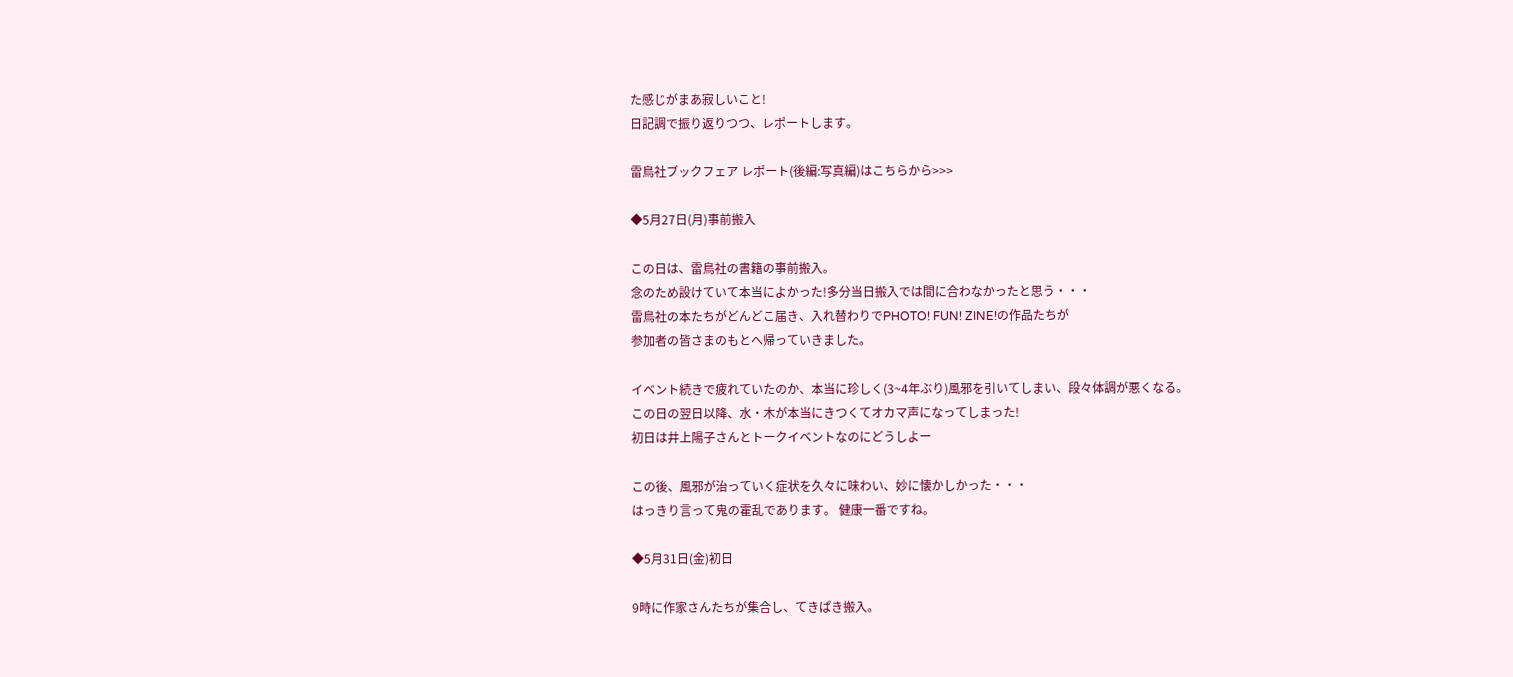た感じがまあ寂しいこと!
日記調で振り返りつつ、レポートします。

雷鳥社ブックフェア レポート(後編:写真編)はこちらから>>>

◆5月27日(月)事前搬入

この日は、雷鳥社の書籍の事前搬入。
念のため設けていて本当によかった!多分当日搬入では間に合わなかったと思う・・・
雷鳥社の本たちがどんどこ届き、入れ替わりでPHOTO! FUN! ZINE!の作品たちが
参加者の皆さまのもとへ帰っていきました。

イベント続きで疲れていたのか、本当に珍しく(3~4年ぶり)風邪を引いてしまい、段々体調が悪くなる。
この日の翌日以降、水・木が本当にきつくてオカマ声になってしまった!
初日は井上陽子さんとトークイベントなのにどうしよー

この後、風邪が治っていく症状を久々に味わい、妙に懐かしかった・・・
はっきり言って鬼の霍乱であります。 健康一番ですね。

◆5月31日(金)初日

9時に作家さんたちが集合し、てきぱき搬入。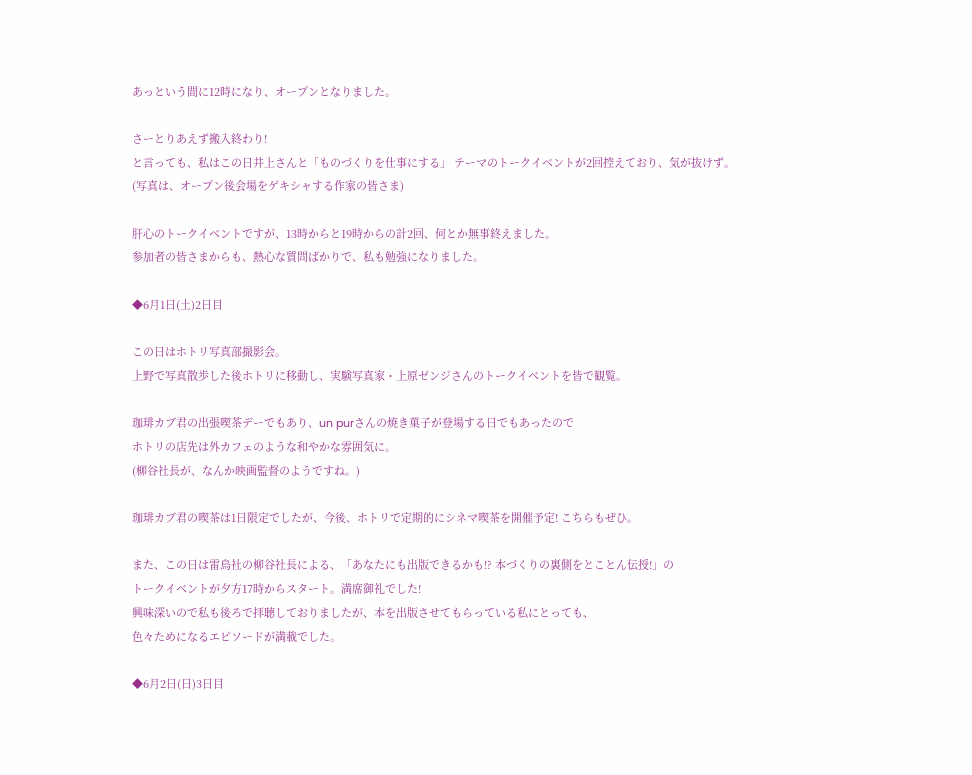あっという間に12時になり、オープンとなりました。

さーとりあえず搬入終わり!
と言っても、私はこの日井上さんと「ものづくりを仕事にする」 テーマのトークイベントが2回控えており、気が抜けず。
(写真は、オープン後会場をゲキシャする作家の皆さま)

肝心のトークイベントですが、13時からと19時からの計2回、何とか無事終えました。
参加者の皆さまからも、熱心な質問ばかりで、私も勉強になりました。

◆6月1日(土)2日目

この日はホトリ写真部撮影会。
上野で写真散歩した後ホトリに移動し、実験写真家・上原ゼンジさんのトークイベントを皆で観覧。

珈琲カブ君の出張喫茶デーでもあり、un purさんの焼き菓子が登場する日でもあったので
ホトリの店先は外カフェのような和やかな雰囲気に。
(柳谷社長が、なんか映画監督のようですね。)

珈琲カブ君の喫茶は1日限定でしたが、今後、ホトリで定期的にシネマ喫茶を開催予定! こちらもぜひ。

また、この日は雷鳥社の柳谷社長による、「あなたにも出版できるかも!? 本づくりの裏側をとことん伝授!」の
トークイベントが夕方17時からスタート。満席御礼でした!
興味深いので私も後ろで拝聴しておりましたが、本を出版させてもらっている私にとっても、
色々ためになるエピソードが満載でした。

◆6月2日(日)3日目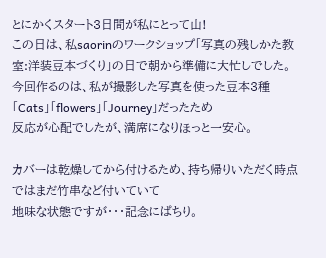とにかくスタート3日間が私にとって山!
この日は、私saorinのワークショップ「写真の残しかた教室:洋装豆本づくり」の日で朝から準備に大忙しでした。
今回作るのは、私が撮影した写真を使った豆本3種「Cats」「flowers」「Journey」だったため
反応が心配でしたが、満席になりほっと一安心。

カバーは乾燥してから付けるため、持ち帰りいただく時点ではまだ竹串など付いていて
地味な状態ですが・・・記念にぱちり。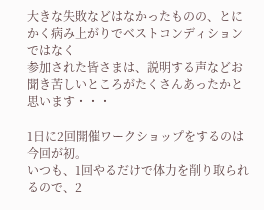大きな失敗などはなかったものの、とにかく病み上がりでベストコンディションではなく
参加された皆さまは、説明する声などお聞き苦しいところがたくさんあったかと思います・・・

1日に2回開催ワークショップをするのは今回が初。
いつも、1回やるだけで体力を削り取られるので、2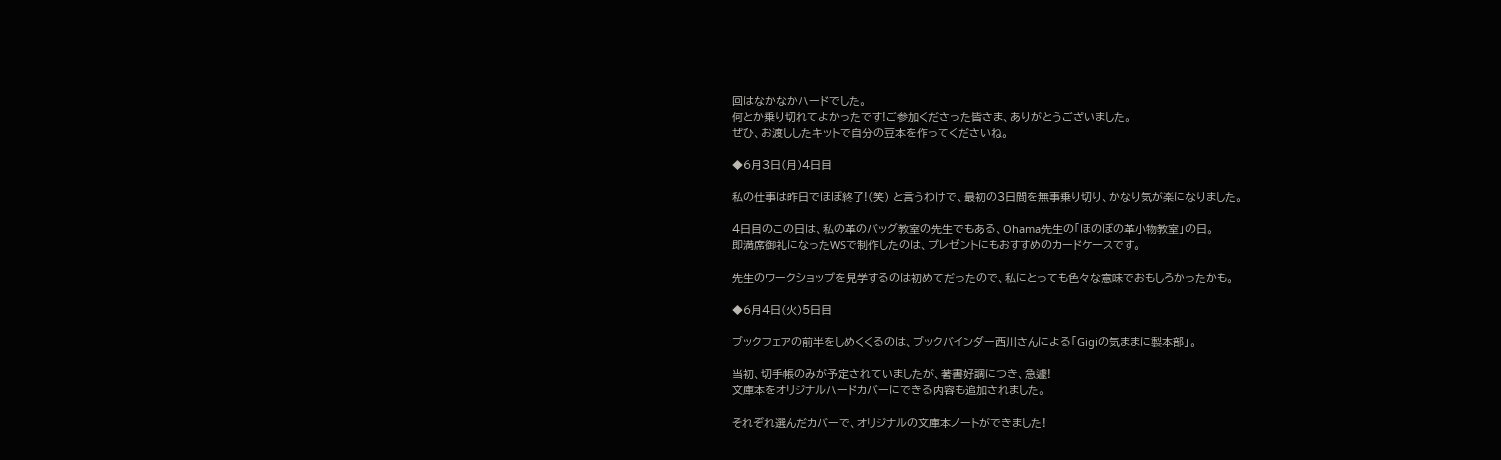回はなかなかハードでした。
何とか乗り切れてよかったです!ご参加くださった皆さま、ありがとうございました。
ぜひ、お渡ししたキットで自分の豆本を作ってくださいね。

◆6月3日(月)4日目

私の仕事は昨日でほぼ終了!(笑) と言うわけで、最初の3日間を無事乗り切り、かなり気が楽になりました。

4日目のこの日は、私の革のバッグ教室の先生でもある、Ohama先生の「ほのぼの革小物教室」の日。
即満席御礼になったWSで制作したのは、プレゼントにもおすすめのカードケースです。

先生のワークショップを見学するのは初めてだったので、私にとっても色々な意味でおもしろかったかも。

◆6月4日(火)5日目

ブックフェアの前半をしめくくるのは、ブックバインダー西川さんによる「Gigiの気ままに製本部」。

当初、切手帳のみが予定されていましたが、著書好調につき、急遽!
文庫本をオリジナルハードカバーにできる内容も追加されました。

それぞれ選んだカバーで、オリジナルの文庫本ノートができました!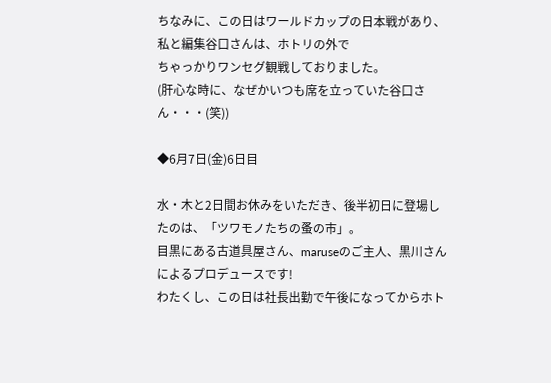ちなみに、この日はワールドカップの日本戦があり、私と編集谷口さんは、ホトリの外で
ちゃっかりワンセグ観戦しておりました。
(肝心な時に、なぜかいつも席を立っていた谷口さん・・・(笑))

◆6月7日(金)6日目

水・木と2日間お休みをいただき、後半初日に登場したのは、「ツワモノたちの蚤の市」。
目黒にある古道具屋さん、maruseのご主人、黒川さんによるプロデュースです!
わたくし、この日は社長出勤で午後になってからホト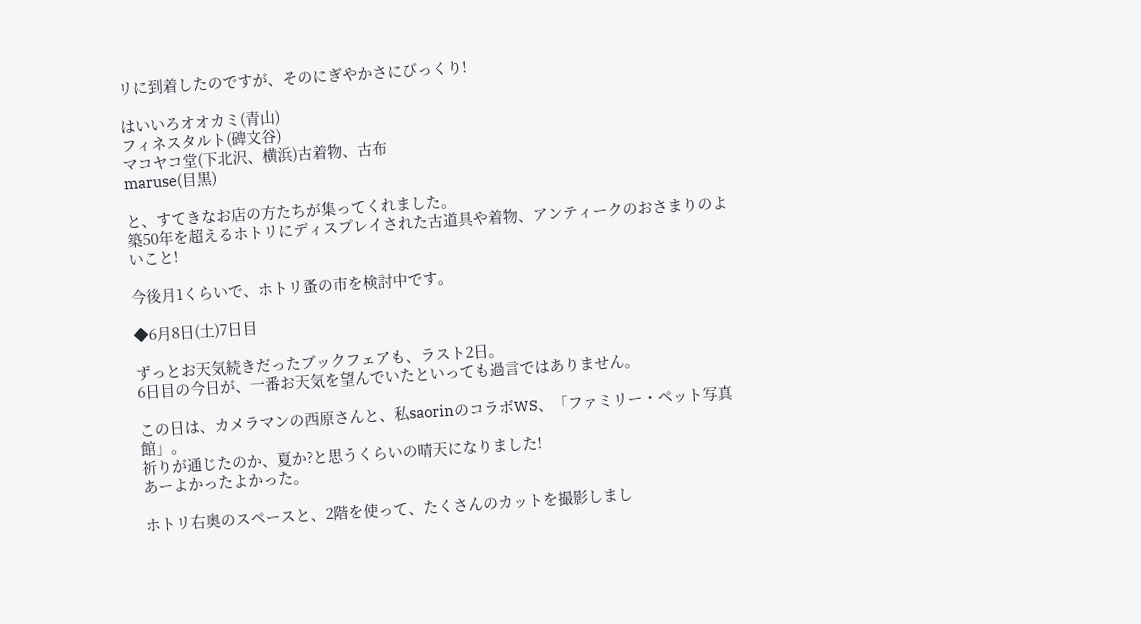リに到着したのですが、そのにぎやかさにびっくり!

はいいろオオカミ(青山)
フィネスタルト(碑文谷)
マコヤコ堂(下北沢、横浜)古着物、古布
maruse(目黒)

と、すてきなお店の方たちが集ってくれました。
築50年を超えるホトリにディスプレイされた古道具や着物、アンティークのおさまりのよいこと!

今後月1くらいで、ホトリ蚤の市を検討中です。

◆6月8日(土)7日目

ずっとお天気続きだったブックフェアも、ラスト2日。
6日目の今日が、一番お天気を望んでいたといっても過言ではありません。

この日は、カメラマンの西原さんと、私saorinのコラボWS、「ファミリー・ペット写真館」。
祈りが通じたのか、夏か?と思うくらいの晴天になりました!
あーよかったよかった。

ホトリ右奥のスペースと、2階を使って、たくさんのカットを撮影しまし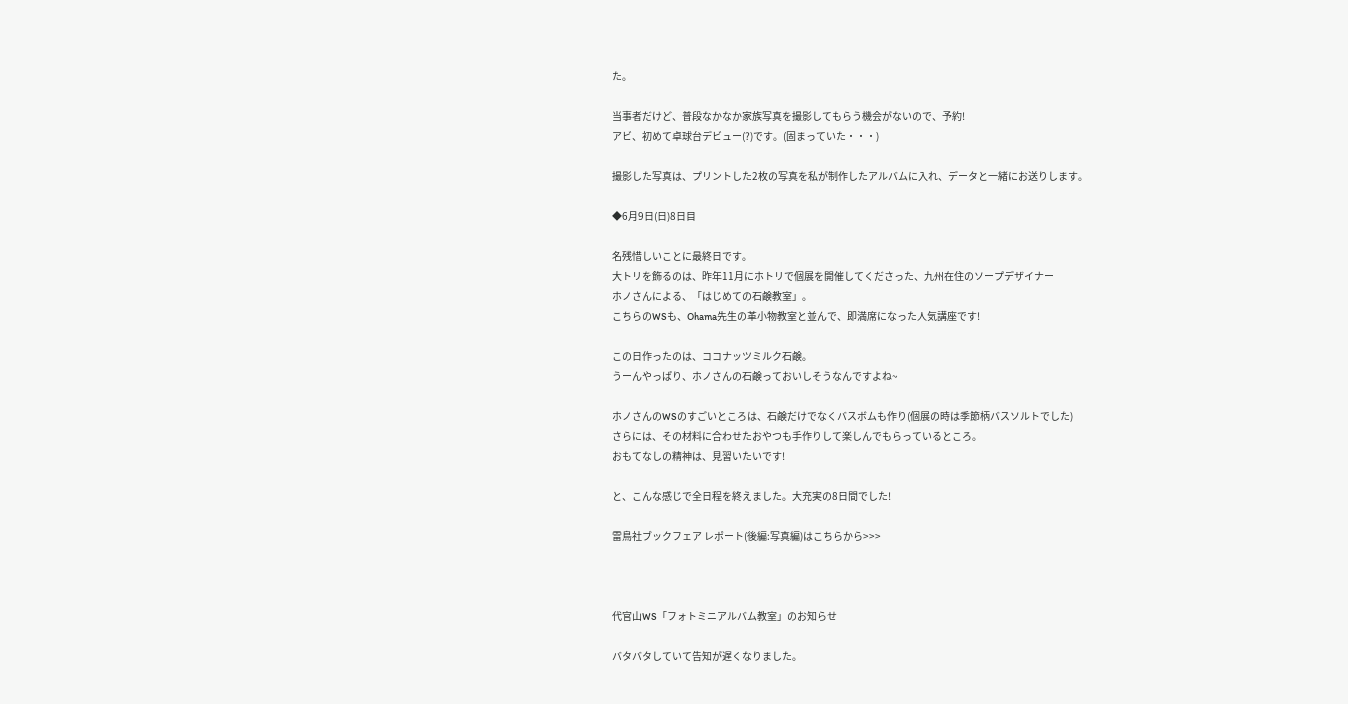た。

当事者だけど、普段なかなか家族写真を撮影してもらう機会がないので、予約!
アビ、初めて卓球台デビュー(?)です。(固まっていた・・・)

撮影した写真は、プリントした2枚の写真を私が制作したアルバムに入れ、データと一緒にお送りします。

◆6月9日(日)8日目

名残惜しいことに最終日です。
大トリを飾るのは、昨年11月にホトリで個展を開催してくださった、九州在住のソープデザイナー
ホノさんによる、「はじめての石鹸教室」。
こちらのWSも、Ohama先生の革小物教室と並んで、即満席になった人気講座です!

この日作ったのは、ココナッツミルク石鹸。
うーんやっぱり、ホノさんの石鹸っておいしそうなんですよね~

ホノさんのWSのすごいところは、石鹸だけでなくバスボムも作り(個展の時は季節柄バスソルトでした)
さらには、その材料に合わせたおやつも手作りして楽しんでもらっているところ。
おもてなしの精神は、見習いたいです!

と、こんな感じで全日程を終えました。大充実の8日間でした!

雷鳥社ブックフェア レポート(後編:写真編)はこちらから>>>



代官山WS「フォトミニアルバム教室」のお知らせ

バタバタしていて告知が遅くなりました。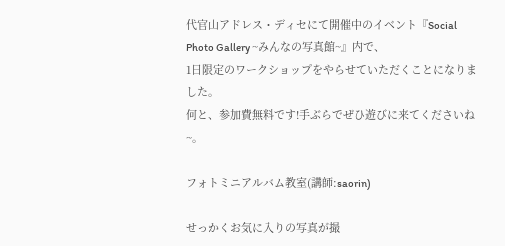代官山アドレス・ディセにて開催中のイベント『Social Photo Gallery ~みんなの写真館~』内で、
1日限定のワークショップをやらせていただくことになりました。
何と、参加費無料です!手ぶらでぜひ遊びに来てくださいね~。

フォトミニアルバム教室(講師:saorin)

せっかくお気に入りの写真が撮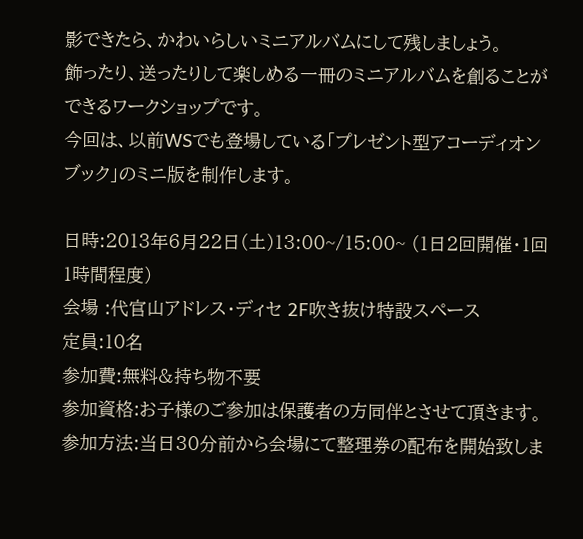影できたら、かわいらしいミニアルバムにして残しましょう。
飾ったり、送ったりして楽しめる一冊のミニアルバムを創ることができるワークショップです。
今回は、以前WSでも登場している「プレゼント型アコーディオンブック」のミニ版を制作します。

日時:2013年6月22日(土)13:00~/15:00~ (1日2回開催・1回1時間程度)
会場 :代官山アドレス・ディセ 2F吹き抜け特設スペース
定員:10名
参加費:無料&持ち物不要
参加資格:お子様のご参加は保護者の方同伴とさせて頂きます。
参加方法:当日30分前から会場にて整理券の配布を開始致しま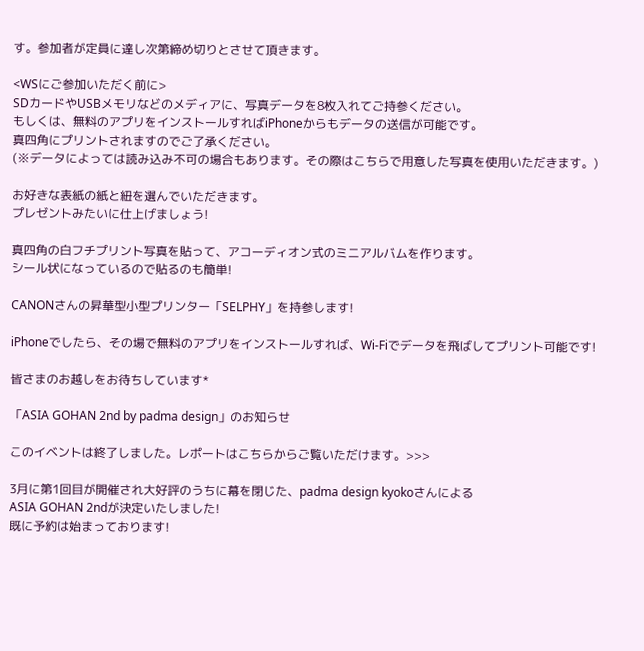す。参加者が定員に達し次第締め切りとさせて頂きます。

<WSにご参加いただく前に>
SDカードやUSBメモリなどのメディアに、写真データを8枚入れてご持参ください。
もしくは、無料のアプリをインストールすればiPhoneからもデータの送信が可能です。
真四角にプリントされますのでご了承ください。
(※データによっては読み込み不可の場合もあります。その際はこちらで用意した写真を使用いただきます。)

お好きな表紙の紙と紐を選んでいただきます。
プレゼントみたいに仕上げましょう!

真四角の白フチプリント写真を貼って、アコーディオン式のミニアルバムを作ります。
シール状になっているので貼るのも簡単!

CANONさんの昇華型小型プリンター「SELPHY」を持参します!

iPhoneでしたら、その場で無料のアプリをインストールすれば、Wi-Fiでデータを飛ばしてプリント可能です!

皆さまのお越しをお待ちしています*

「ASIA GOHAN 2nd by padma design」のお知らせ

このイベントは終了しました。レポートはこちらからご覧いただけます。>>>

3月に第1回目が開催され大好評のうちに幕を閉じた、padma design kyokoさんによる
ASIA GOHAN 2ndが決定いたしました!
既に予約は始まっております!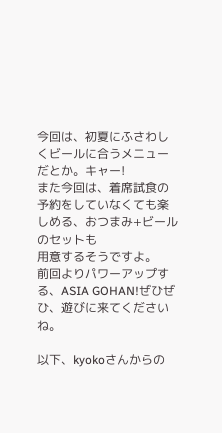今回は、初夏にふさわしくビールに合うメニューだとか。キャー!
また今回は、着席試食の予約をしていなくても楽しめる、おつまみ+ビールのセットも
用意するそうですよ。
前回よりパワーアップする、ASIA GOHAN!ぜひぜひ、遊びに来てくださいね。

以下、kyokoさんからの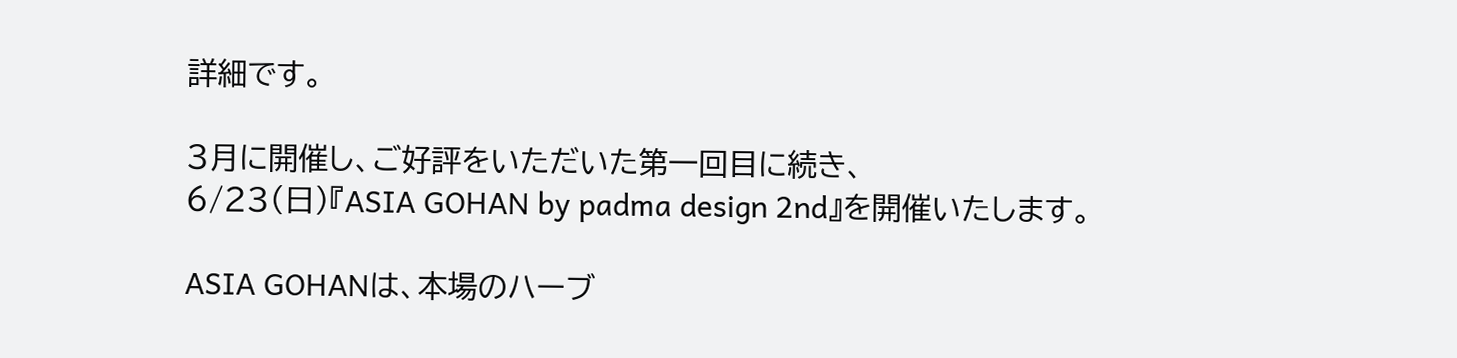詳細です。

3月に開催し、ご好評をいただいた第一回目に続き、
6/23(日)『ASIA GOHAN by padma design 2nd』を開催いたします。

ASIA GOHANは、本場のハーブ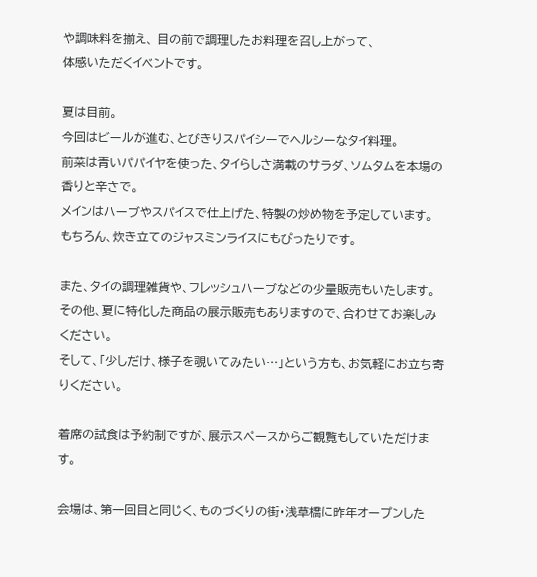や調味料を揃え、 目の前で調理したお料理を召し上がって、
体感いただくイベントです。

夏は目前。
今回はビールが進む、とびきりスパイシーでヘルシーなタイ料理。
前菜は青いパパイヤを使った、タイらしさ満載のサラダ、ソムタムを本場の香りと辛さで。
メインはハーブやスパイスで仕上げた、特製の炒め物を予定しています。
もちろん、炊き立てのジャスミンライスにもぴったりです。

また、タイの調理雑貨や、フレッシュハーブなどの少量販売もいたします。
その他、夏に特化した商品の展示販売もありますので、合わせてお楽しみください。
そして、「少しだけ、様子を覗いてみたい…」という方も、お気軽にお立ち寄りください。

着席の試食は予約制ですが、展示スペースからご観覧もしていただけます。

会場は、第一回目と同じく、ものづくりの街・浅草橋に昨年オープンした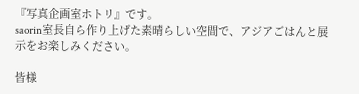『写真企画室ホトリ』です。
saorin室長自ら作り上げた素晴らしい空間で、アジアごはんと展示をお楽しみください。

皆様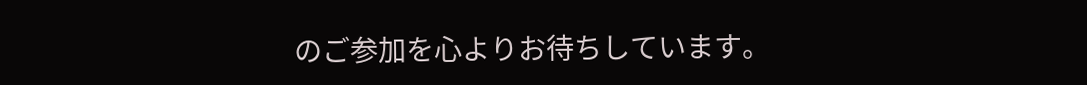のご参加を心よりお待ちしています。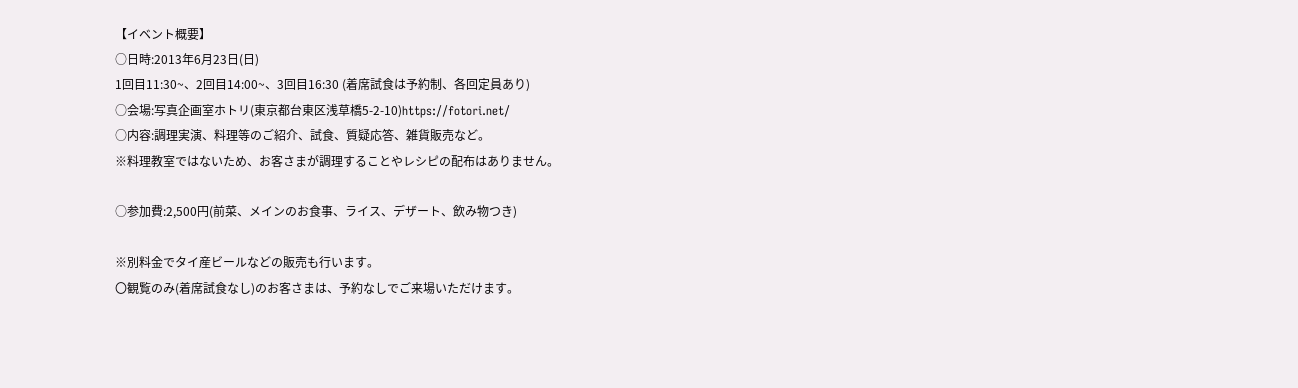【イベント概要】
○日時:2013年6月23日(日)
1回目11:30~、2回目14:00~、3回目16:30 (着席試食は予約制、各回定員あり)
○会場:写真企画室ホトリ(東京都台東区浅草橋5-2-10)https://fotori.net/
○内容:調理実演、料理等のご紹介、試食、質疑応答、雑貨販売など。
※料理教室ではないため、お客さまが調理することやレシピの配布はありません。

○参加費:2,500円(前菜、メインのお食事、ライス、デザート、飲み物つき)

※別料金でタイ産ビールなどの販売も行います。
〇観覧のみ(着席試食なし)のお客さまは、予約なしでご来場いただけます。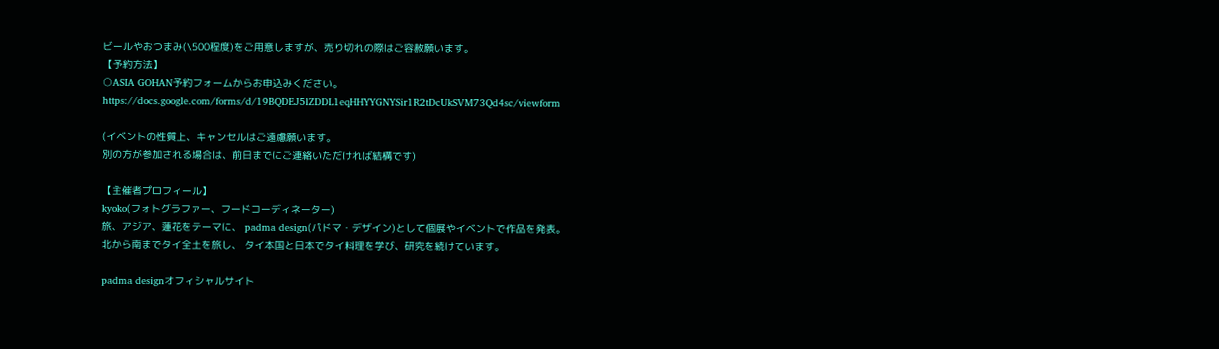ビールやおつまみ(\500程度)をご用意しますが、売り切れの際はご容赦願います。
【予約方法】
○ASIA GOHAN予約フォームからお申込みください。
https://docs.google.com/forms/d/19BQDEJ5lZDDL1eqHHYYGNYSir1R2tDcUkSVM73Qd4sc/viewform

(イベントの性質上、キャンセルはご遠慮願います。
別の方が参加される場合は、前日までにご連絡いただければ結構です)

【主催者プロフィール】
kyoko(フォトグラファー、フードコーディネーター)
旅、アジア、蓮花をテーマに、 padma design(パドマ・デザイン)として個展やイベントで作品を発表。
北から南までタイ全土を旅し、 タイ本国と日本でタイ料理を学び、研究を続けています。

padma designオフィシャルサイト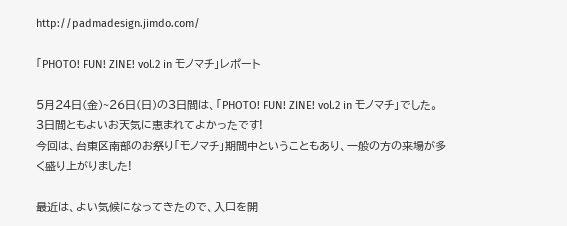http://padmadesign.jimdo.com/

「PHOTO! FUN! ZINE! vol.2 in モノマチ」レポート

5月24日(金)~26日(日)の3日間は、「PHOTO! FUN! ZINE! vol.2 in モノマチ」でした。
3日間ともよいお天気に恵まれてよかったです!
今回は、台東区南部のお祭り「モノマチ」期間中ということもあり、一般の方の来場が多く盛り上がりました!

最近は、よい気候になってきたので、入口を開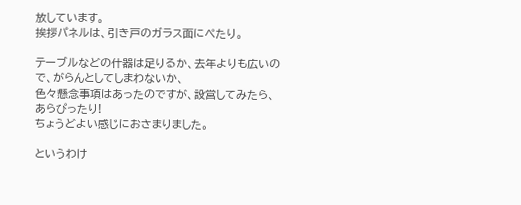放しています。
挨拶パネルは、引き戸のガラス面にぺたり。

テーブルなどの什器は足りるか、去年よりも広いので、がらんとしてしまわないか、
色々懸念事項はあったのですが、設営してみたら、あらぴったり!
ちょうどよい感じにおさまりました。

というわけ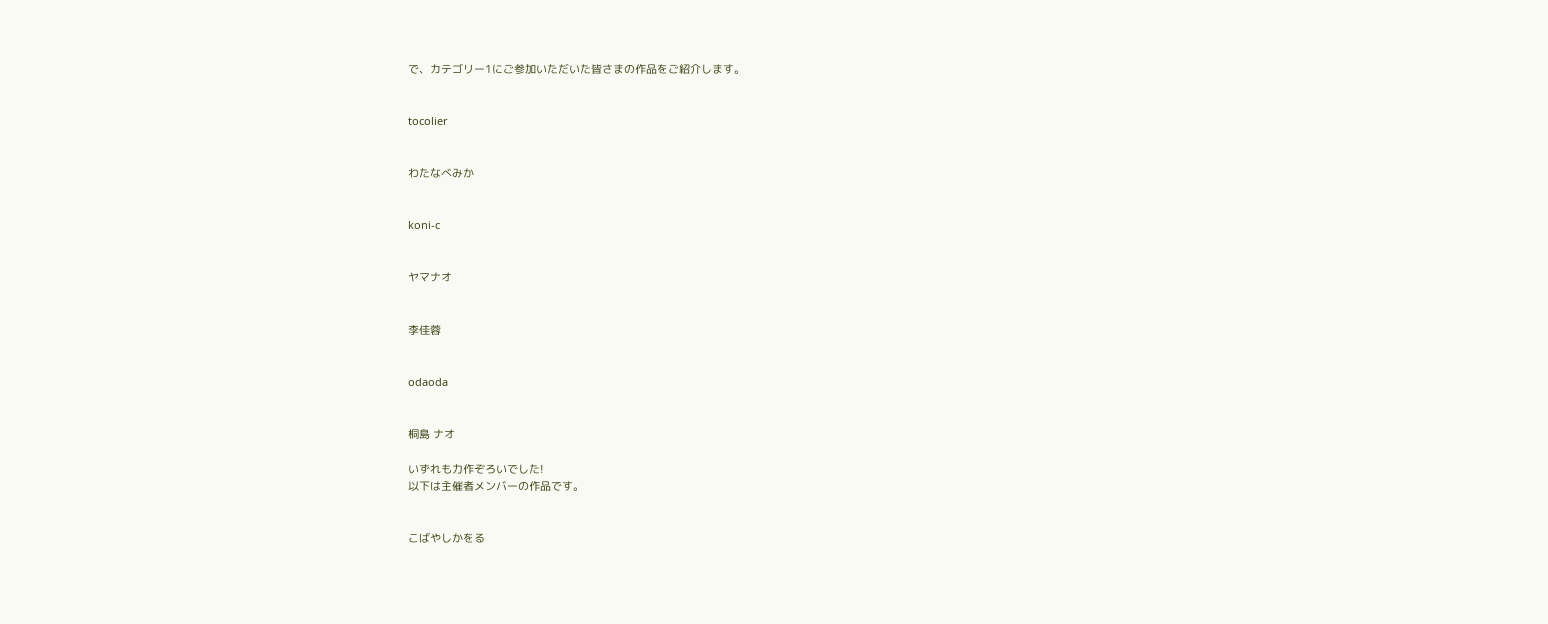で、カテゴリー1にご参加いただいた皆さまの作品をご紹介します。


tocolier


わたなべみか


koni-c


ヤマナオ


李佳蓉


odaoda


桐島 ナオ

いずれも力作ぞろいでした!
以下は主催者メンバーの作品です。


こばやしかをる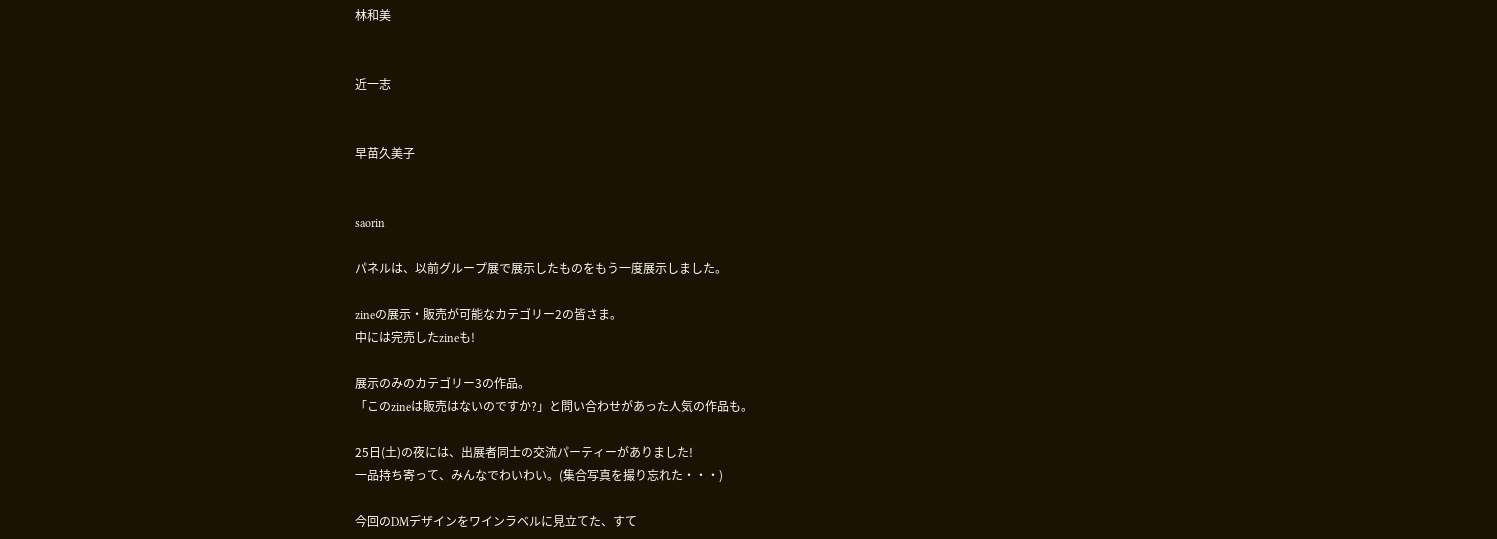林和美


近一志


早苗久美子


saorin

パネルは、以前グループ展で展示したものをもう一度展示しました。

zineの展示・販売が可能なカテゴリー2の皆さま。
中には完売したzineも!

展示のみのカテゴリー3の作品。
「このzineは販売はないのですか?」と問い合わせがあった人気の作品も。

25日(土)の夜には、出展者同士の交流パーティーがありました!
一品持ち寄って、みんなでわいわい。(集合写真を撮り忘れた・・・)

今回のDMデザインをワインラベルに見立てた、すて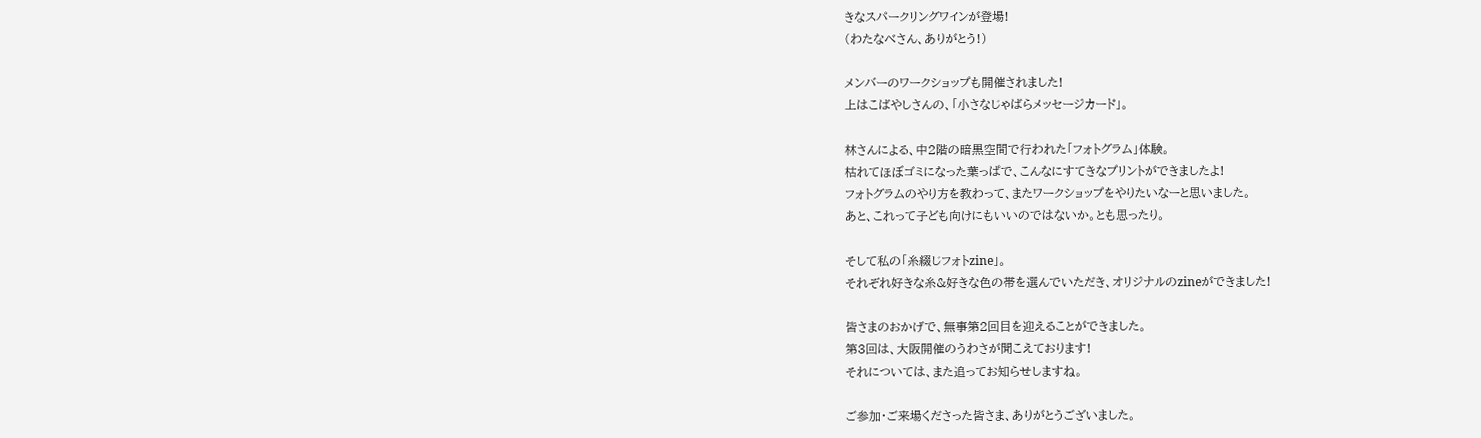きなスパークリングワインが登場!
(わたなべさん、ありがとう!)

メンバーのワークショップも開催されました!
上はこばやしさんの、「小さなじゃばらメッセージカード」。

林さんによる、中2階の暗黒空間で行われた「フォトグラム」体験。
枯れてほぼゴミになった葉っぱで、こんなにすてきなプリントができましたよ!
フォトグラムのやり方を教わって、またワークショップをやりたいなーと思いました。
あと、これって子ども向けにもいいのではないか。とも思ったり。

そして私の「糸綴じフォトzine」。
それぞれ好きな糸&好きな色の帯を選んでいただき、オリジナルのzineができました!

皆さまのおかげで、無事第2回目を迎えることができました。
第3回は、大阪開催のうわさが聞こえております!
それについては、また追ってお知らせしますね。

ご参加・ご来場くださった皆さま、ありがとうございました。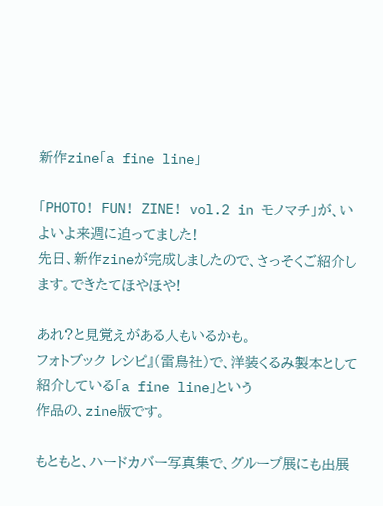新作zine「a fine line」

「PHOTO! FUN! ZINE! vol.2 in モノマチ」が、いよいよ来週に迫ってました!
先日、新作zineが完成しましたので、さっそくご紹介します。できたてほやほや!

あれ?と見覚えがある人もいるかも。
フォトブック レシピ』(雷鳥社)で、洋装くるみ製本として紹介している「a fine line」という
作品の、zine版です。

もともと、ハードカバー写真集で、グループ展にも出展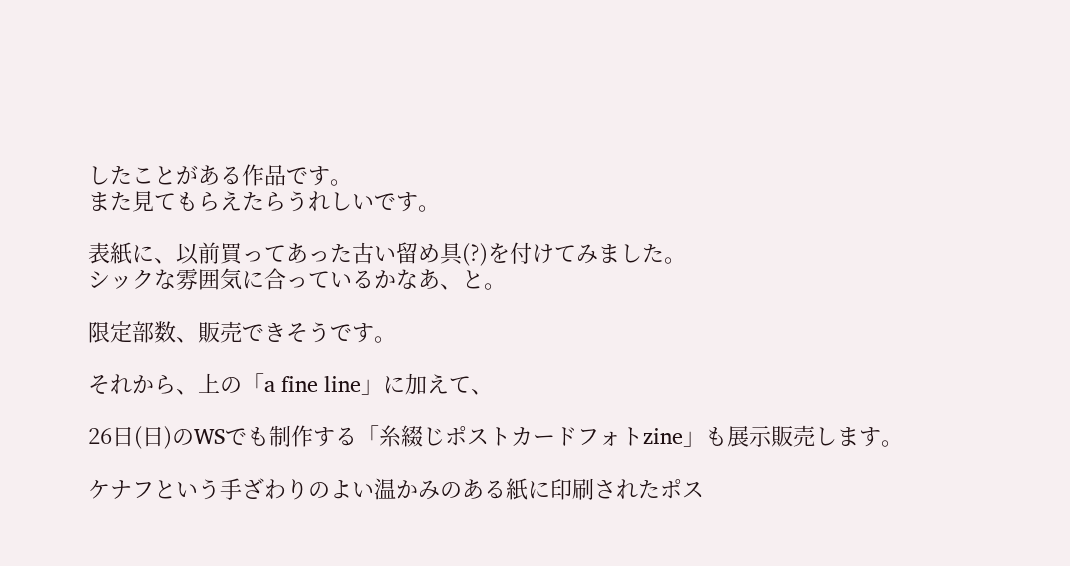したことがある作品です。
また見てもらえたらうれしいです。

表紙に、以前買ってあった古い留め具(?)を付けてみました。
シックな雰囲気に合っているかなあ、と。

限定部数、販売できそうです。

それから、上の「a fine line」に加えて、

26日(日)のWSでも制作する「糸綴じポストカードフォトzine」も展示販売します。

ケナフという手ざわりのよい温かみのある紙に印刷されたポス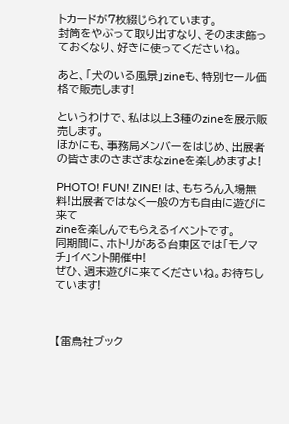トカードが7枚綴じられています。
封筒をやぶって取り出すなり、そのまま飾っておくなり、好きに使ってくださいね。

あと、「犬のいる風景」zineも、特別セール価格で販売します!

というわけで、私は以上3種のzineを展示販売します。
ほかにも、事務局メンバーをはじめ、出展者の皆さまのさまざまなzineを楽しめますよ!

PHOTO! FUN! ZINE! は、もちろん入場無料!出展者ではなく一般の方も自由に遊びに来て
zineを楽しんでもらえるイベントです。
同期間に、ホトリがある台東区では「モノマチ」イベント開催中!
ぜひ、週末遊びに来てくださいね。お待ちしています!



【雷鳥社ブック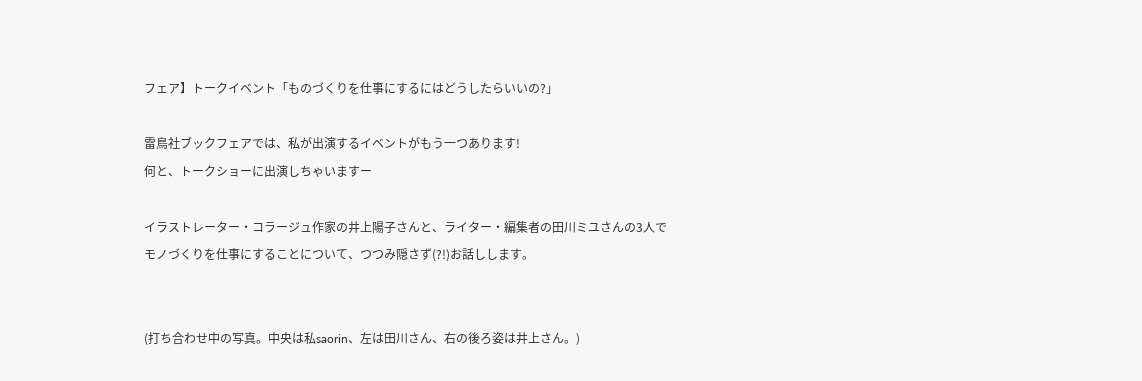フェア】トークイベント「ものづくりを仕事にするにはどうしたらいいの?」

雷鳥社ブックフェアでは、私が出演するイベントがもう一つあります!
何と、トークショーに出演しちゃいますー

イラストレーター・コラージュ作家の井上陽子さんと、ライター・編集者の田川ミユさんの3人で
モノづくりを仕事にすることについて、つつみ隠さず(?!)お話しします。


(打ち合わせ中の写真。中央は私saorin、左は田川さん、右の後ろ姿は井上さん。)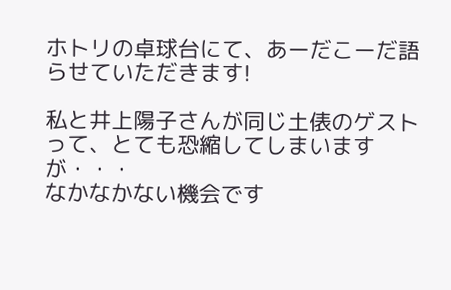ホトリの卓球台にて、あーだこーだ語らせていただきます!

私と井上陽子さんが同じ土俵のゲストって、とても恐縮してしまいますが・・・
なかなかない機会です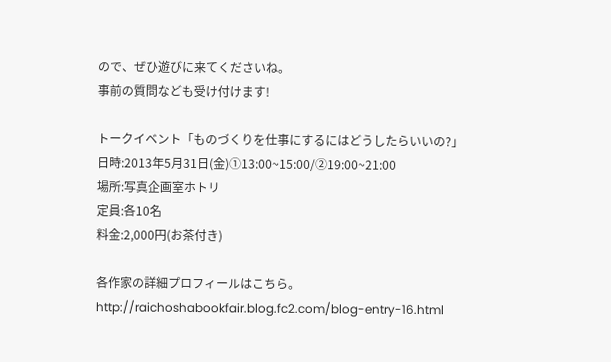ので、ぜひ遊びに来てくださいね。
事前の質問なども受け付けます!

トークイベント「ものづくりを仕事にするにはどうしたらいいの?」
日時:2013年5月31日(金)①13:00~15:00/②19:00~21:00
場所:写真企画室ホトリ
定員:各10名
料金:2,000円(お茶付き)

各作家の詳細プロフィールはこちら。
http://raichoshabookfair.blog.fc2.com/blog-entry-16.html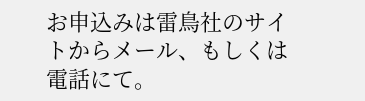お申込みは雷鳥社のサイトからメール、もしくは電話にて。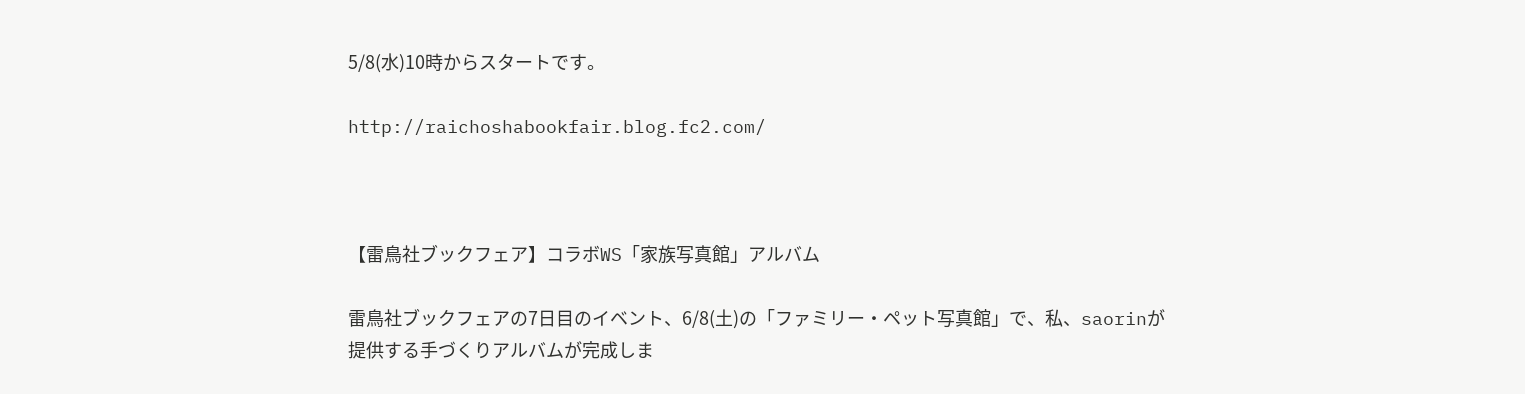5/8(水)10時からスタートです。

http://raichoshabookfair.blog.fc2.com/



【雷鳥社ブックフェア】コラボWS「家族写真館」アルバム

雷鳥社ブックフェアの7日目のイベント、6/8(土)の「ファミリー・ペット写真館」で、私、saorinが
提供する手づくりアルバムが完成しま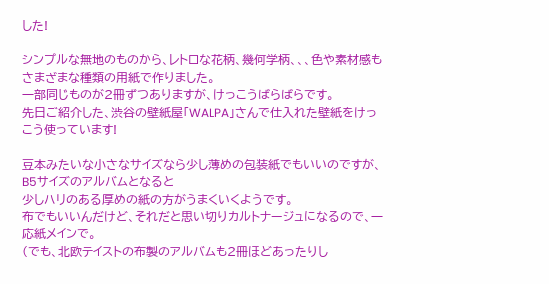した!

シンプルな無地のものから、レトロな花柄、幾何学柄、、、色や素材感もさまざまな種類の用紙で作りました。
一部同じものが2冊ずつありますが、けっこうばらばらです。
先日ご紹介した、渋谷の壁紙屋「WALPA」さんで仕入れた壁紙をけっこう使っています!

豆本みたいな小さなサイズなら少し薄めの包装紙でもいいのですが、B5サイズのアルバムとなると
少しハリのある厚めの紙の方がうまくいくようです。
布でもいいんだけど、それだと思い切りカルトナージュになるので、一応紙メインで。
(でも、北欧テイストの布製のアルバムも2冊ほどあったりし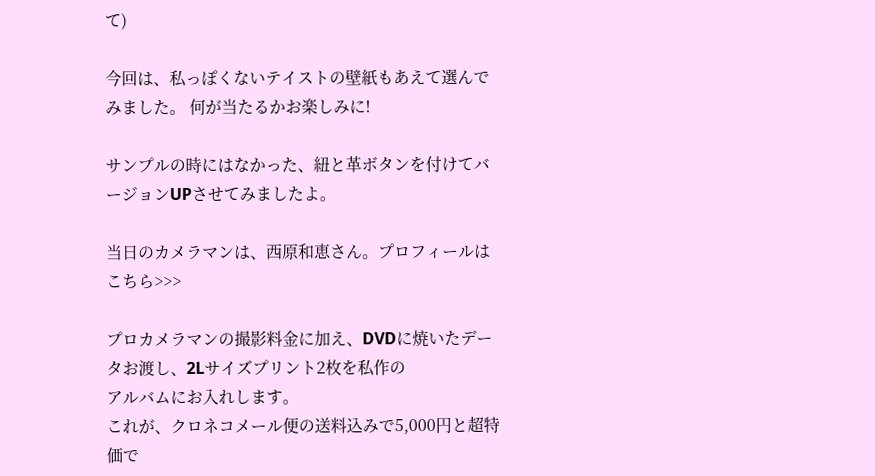て)

今回は、私っぽくないテイストの壁紙もあえて選んでみました。 何が当たるかお楽しみに!

サンプルの時にはなかった、紐と革ボタンを付けてバージョンUPさせてみましたよ。

当日のカメラマンは、西原和恵さん。プロフィールはこちら>>>

プロカメラマンの撮影料金に加え、DVDに焼いたデータお渡し、2Lサイズプリント2枚を私作の
アルバムにお入れします。
これが、クロネコメール便の送料込みで5,000円と超特価で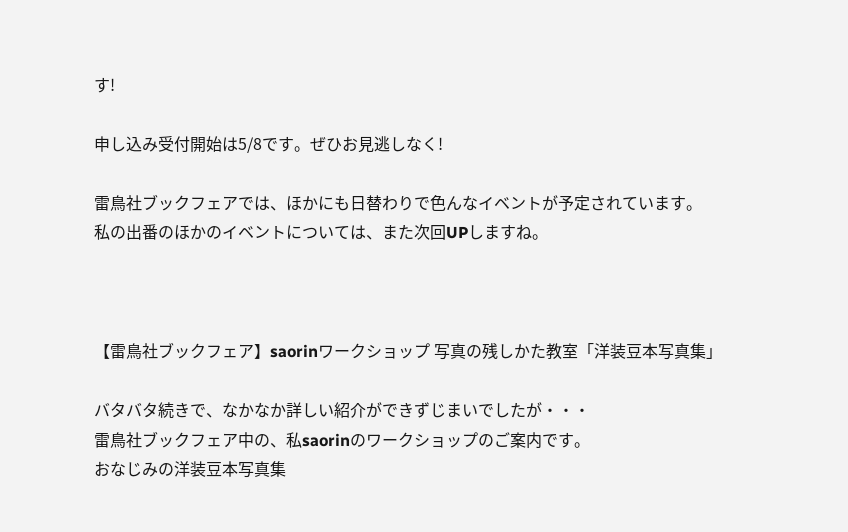す!

申し込み受付開始は5/8です。ぜひお見逃しなく!

雷鳥社ブックフェアでは、ほかにも日替わりで色んなイベントが予定されています。
私の出番のほかのイベントについては、また次回UPしますね。



【雷鳥社ブックフェア】saorinワークショップ 写真の残しかた教室「洋装豆本写真集」

バタバタ続きで、なかなか詳しい紹介ができずじまいでしたが・・・
雷鳥社ブックフェア中の、私saorinのワークショップのご案内です。
おなじみの洋装豆本写真集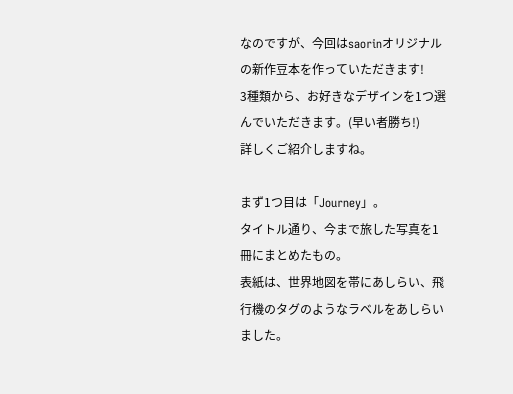なのですが、今回はsaorinオリジナルの新作豆本を作っていただきます!
3種類から、お好きなデザインを1つ選んでいただきます。(早い者勝ち!)
詳しくご紹介しますね。

まず1つ目は「Journey」。
タイトル通り、今まで旅した写真を1冊にまとめたもの。
表紙は、世界地図を帯にあしらい、飛行機のタグのようなラベルをあしらいました。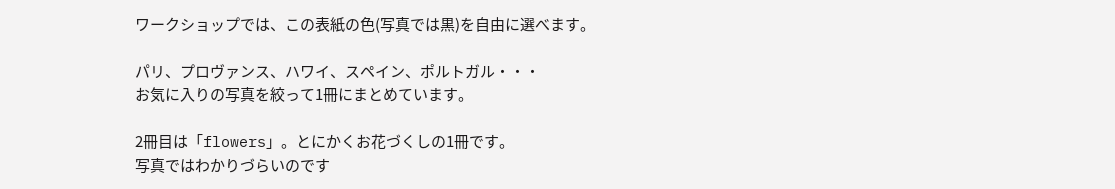ワークショップでは、この表紙の色(写真では黒)を自由に選べます。

パリ、プロヴァンス、ハワイ、スペイン、ポルトガル・・・
お気に入りの写真を絞って1冊にまとめています。

2冊目は「flowers」。とにかくお花づくしの1冊です。
写真ではわかりづらいのです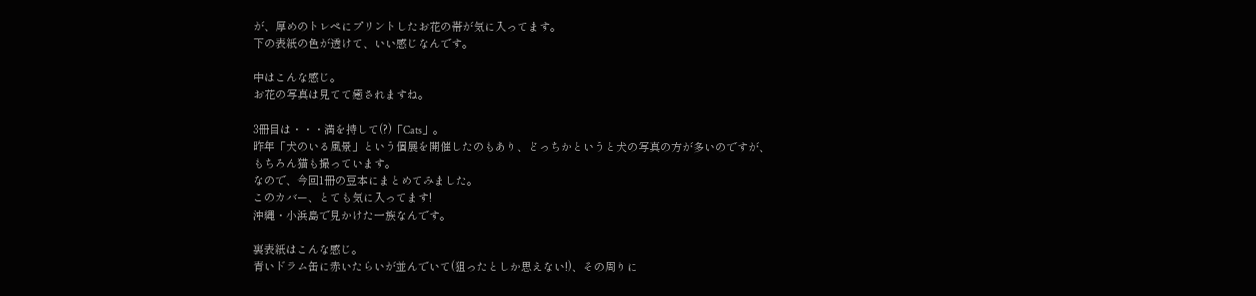が、厚めのトレペにプリントしたお花の帯が気に入ってます。
下の表紙の色が透けて、いい感じなんです。

中はこんな感じ。
お花の写真は見てて癒されますね。

3冊目は・・・満を持して(?)「Cats」。
昨年「犬のいる風景」という個展を開催したのもあり、どっちかというと犬の写真の方が多いのですが、
もちろん猫も撮っています。
なので、今回1冊の豆本にまとめてみました。
このカバー、とても気に入ってます!
沖縄・小浜島で見かけた一族なんです。

裏表紙はこんな感じ。
青いドラム缶に赤いたらいが並んでいて(狙ったとしか思えない!)、その周りに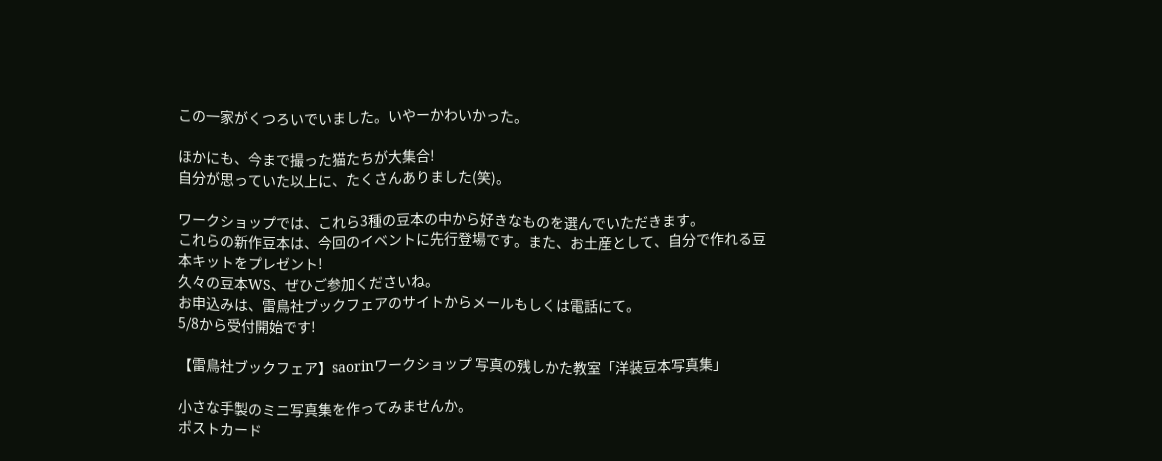この一家がくつろいでいました。いやーかわいかった。

ほかにも、今まで撮った猫たちが大集合!
自分が思っていた以上に、たくさんありました(笑)。

ワークショップでは、これら3種の豆本の中から好きなものを選んでいただきます。
これらの新作豆本は、今回のイベントに先行登場です。また、お土産として、自分で作れる豆本キットをプレゼント!
久々の豆本WS、ぜひご参加くださいね。
お申込みは、雷鳥社ブックフェアのサイトからメールもしくは電話にて。
5/8から受付開始です!

【雷鳥社ブックフェア】saorinワークショップ 写真の残しかた教室「洋装豆本写真集」

小さな手製のミニ写真集を作ってみませんか。
ポストカード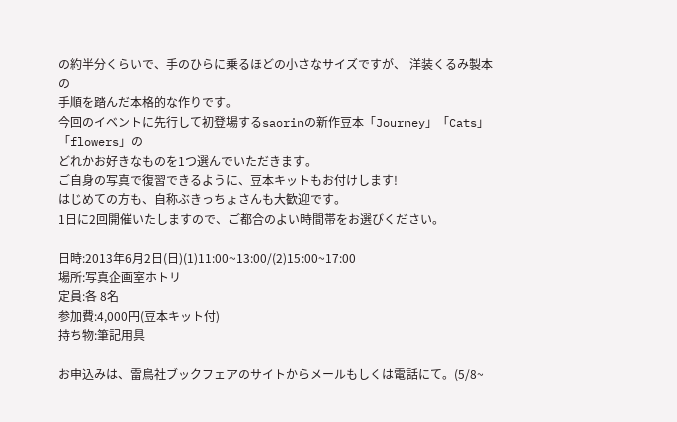の約半分くらいで、手のひらに乗るほどの小さなサイズですが、 洋装くるみ製本の
手順を踏んだ本格的な作りです。
今回のイベントに先行して初登場するsaorinの新作豆本「Journey」「Cats」「flowers」の
どれかお好きなものを1つ選んでいただきます。
ご自身の写真で復習できるように、豆本キットもお付けします!
はじめての方も、自称ぶきっちょさんも大歓迎です。
1日に2回開催いたしますので、ご都合のよい時間帯をお選びください。

日時:2013年6月2日(日)(1)11:00~13:00/(2)15:00~17:00
場所:写真企画室ホトリ
定員:各 8名
参加費:4,000円(豆本キット付)
持ち物:筆記用具

お申込みは、雷鳥社ブックフェアのサイトからメールもしくは電話にて。(5/8~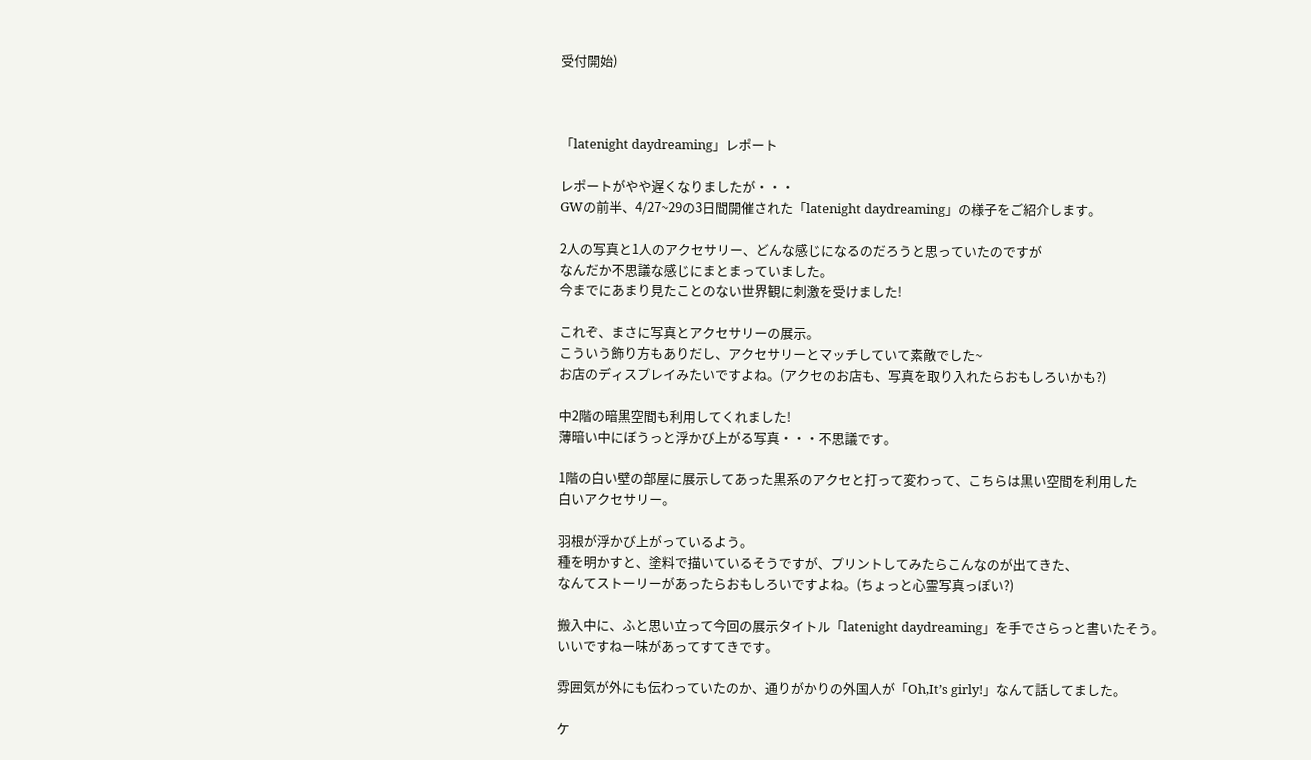受付開始)



「latenight daydreaming」レポート

レポートがやや遅くなりましたが・・・
GWの前半、4/27~29の3日間開催された「latenight daydreaming」の様子をご紹介します。

2人の写真と1人のアクセサリー、どんな感じになるのだろうと思っていたのですが
なんだか不思議な感じにまとまっていました。
今までにあまり見たことのない世界観に刺激を受けました!

これぞ、まさに写真とアクセサリーの展示。
こういう飾り方もありだし、アクセサリーとマッチしていて素敵でした~
お店のディスプレイみたいですよね。(アクセのお店も、写真を取り入れたらおもしろいかも?)

中2階の暗黒空間も利用してくれました!
薄暗い中にぼうっと浮かび上がる写真・・・不思議です。

1階の白い壁の部屋に展示してあった黒系のアクセと打って変わって、こちらは黒い空間を利用した
白いアクセサリー。

羽根が浮かび上がっているよう。
種を明かすと、塗料で描いているそうですが、プリントしてみたらこんなのが出てきた、
なんてストーリーがあったらおもしろいですよね。(ちょっと心霊写真っぽい?)

搬入中に、ふと思い立って今回の展示タイトル「latenight daydreaming」を手でさらっと書いたそう。
いいですねー味があってすてきです。

雰囲気が外にも伝わっていたのか、通りがかりの外国人が「Oh,It’s girly!」なんて話してました。

ケ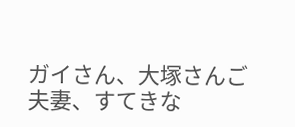ガイさん、大塚さんご夫妻、すてきな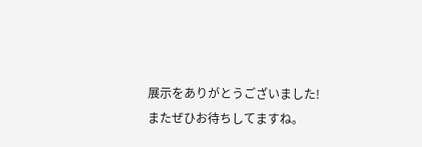展示をありがとうございました!
またぜひお待ちしてますね。